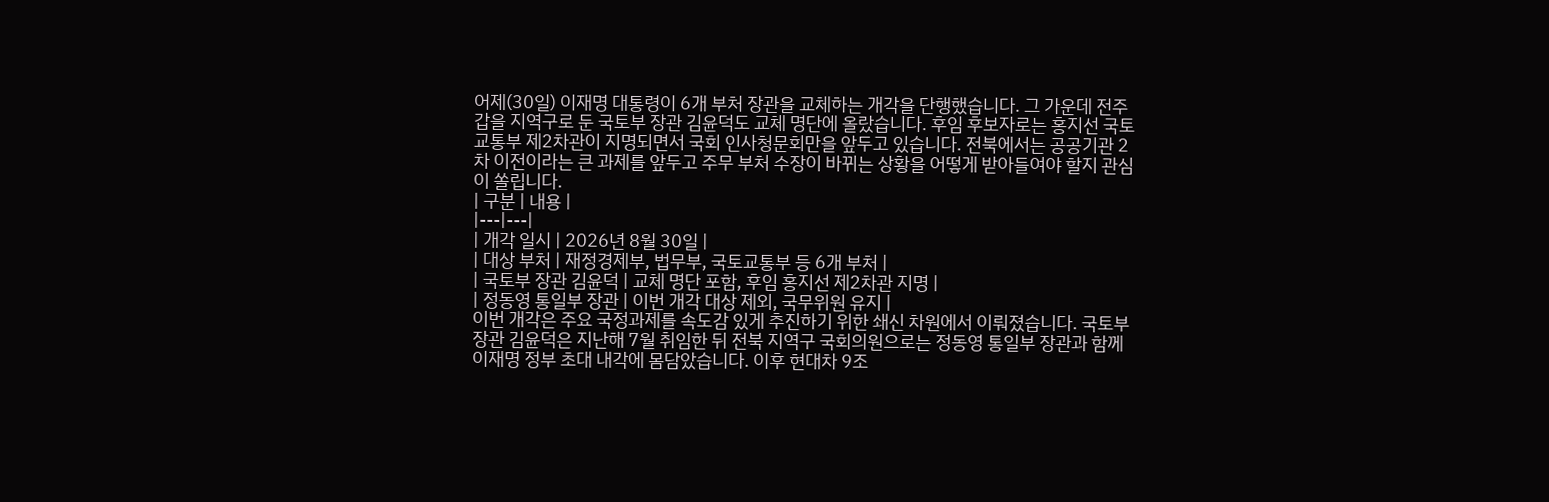어제(30일) 이재명 대통령이 6개 부처 장관을 교체하는 개각을 단행했습니다. 그 가운데 전주갑을 지역구로 둔 국토부 장관 김윤덕도 교체 명단에 올랐습니다. 후임 후보자로는 홍지선 국토교통부 제2차관이 지명되면서 국회 인사청문회만을 앞두고 있습니다. 전북에서는 공공기관 2차 이전이라는 큰 과제를 앞두고 주무 부처 수장이 바뀌는 상황을 어떻게 받아들여야 할지 관심이 쏠립니다.
| 구분 | 내용 |
|---|---|
| 개각 일시 | 2026년 8월 30일 |
| 대상 부처 | 재정경제부, 법무부, 국토교통부 등 6개 부처 |
| 국토부 장관 김윤덕 | 교체 명단 포함, 후임 홍지선 제2차관 지명 |
| 정동영 통일부 장관 | 이번 개각 대상 제외, 국무위원 유지 |
이번 개각은 주요 국정과제를 속도감 있게 추진하기 위한 쇄신 차원에서 이뤄졌습니다. 국토부 장관 김윤덕은 지난해 7월 취임한 뒤 전북 지역구 국회의원으로는 정동영 통일부 장관과 함께 이재명 정부 초대 내각에 몸담았습니다. 이후 현대차 9조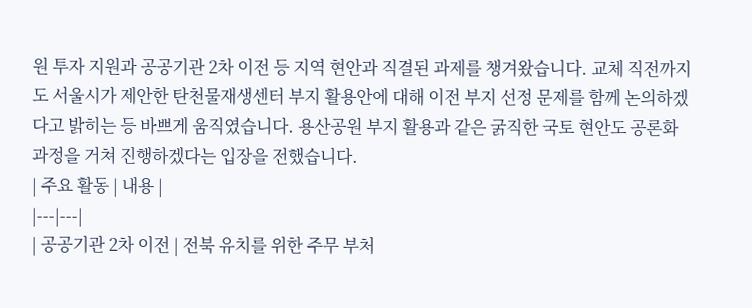원 투자 지원과 공공기관 2차 이전 등 지역 현안과 직결된 과제를 챙겨왔습니다. 교체 직전까지도 서울시가 제안한 탄천물재생센터 부지 활용안에 대해 이전 부지 선정 문제를 함께 논의하겠다고 밝히는 등 바쁘게 움직였습니다. 용산공원 부지 활용과 같은 굵직한 국토 현안도 공론화 과정을 거쳐 진행하겠다는 입장을 전했습니다.
| 주요 활동 | 내용 |
|---|---|
| 공공기관 2차 이전 | 전북 유치를 위한 주무 부처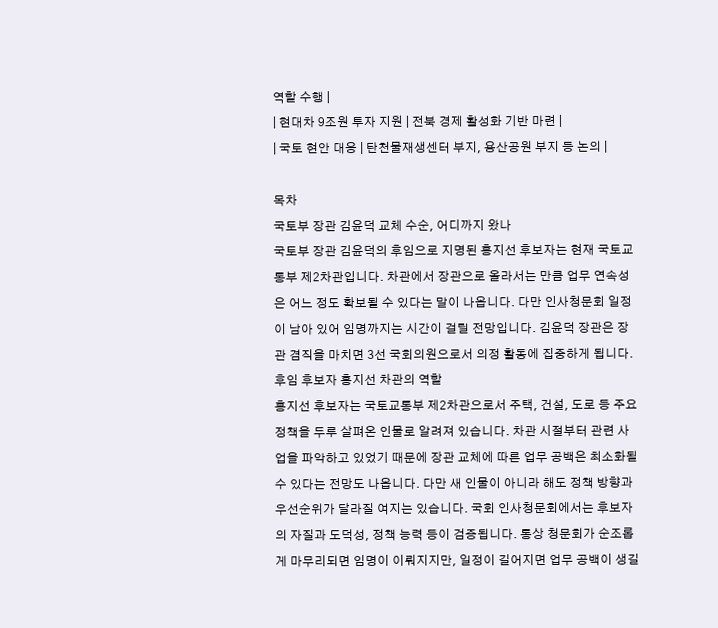역할 수행 |
| 현대차 9조원 투자 지원 | 전북 경제 활성화 기반 마련 |
| 국토 현안 대응 | 탄천물재생센터 부지, 용산공원 부지 등 논의 |

목차
국토부 장관 김윤덕 교체 수순, 어디까지 왔나
국토부 장관 김윤덕의 후임으로 지명된 홍지선 후보자는 현재 국토교통부 제2차관입니다. 차관에서 장관으로 올라서는 만큼 업무 연속성은 어느 정도 확보될 수 있다는 말이 나옵니다. 다만 인사청문회 일정이 남아 있어 임명까지는 시간이 걸릴 전망입니다. 김윤덕 장관은 장관 겸직을 마치면 3선 국회의원으로서 의정 활동에 집중하게 됩니다.
후임 후보자 홍지선 차관의 역할
홍지선 후보자는 국토교통부 제2차관으로서 주택, 건설, 도로 등 주요 정책을 두루 살펴온 인물로 알려져 있습니다. 차관 시절부터 관련 사업을 파악하고 있었기 때문에 장관 교체에 따른 업무 공백은 최소화될 수 있다는 전망도 나옵니다. 다만 새 인물이 아니라 해도 정책 방향과 우선순위가 달라질 여지는 있습니다. 국회 인사청문회에서는 후보자의 자질과 도덕성, 정책 능력 등이 검증됩니다. 통상 청문회가 순조롭게 마무리되면 임명이 이뤄지지만, 일정이 길어지면 업무 공백이 생길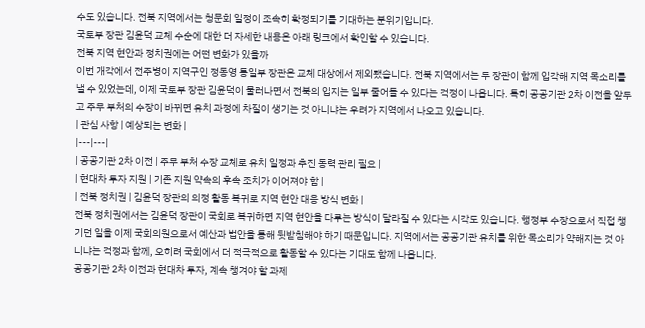수도 있습니다. 전북 지역에서는 청문회 일정이 조속히 확정되기를 기대하는 분위기입니다.
국토부 장관 김윤덕 교체 수순에 대한 더 자세한 내용은 아래 링크에서 확인할 수 있습니다.
전북 지역 현안과 정치권에는 어떤 변화가 있을까
이번 개각에서 전주병이 지역구인 정동영 통일부 장관은 교체 대상에서 제외됐습니다. 전북 지역에서는 두 장관이 함께 입각해 지역 목소리를 낼 수 있었는데, 이제 국토부 장관 김윤덕이 물러나면서 전북의 입지는 일부 줄어들 수 있다는 걱정이 나옵니다. 특히 공공기관 2차 이전을 앞두고 주무 부처의 수장이 바뀌면 유치 과정에 차질이 생기는 것 아니냐는 우려가 지역에서 나오고 있습니다.
| 관심 사항 | 예상되는 변화 |
|---|---|
| 공공기관 2차 이전 | 주무 부처 수장 교체로 유치 일정과 추진 동력 관리 필요 |
| 현대차 투자 지원 | 기존 지원 약속의 후속 조치가 이어져야 함 |
| 전북 정치권 | 김윤덕 장관의 의정 활동 복귀로 지역 현안 대응 방식 변화 |
전북 정치권에서는 김윤덕 장관이 국회로 복귀하면 지역 현안을 다루는 방식이 달라질 수 있다는 시각도 있습니다. 행정부 수장으로서 직접 챙기던 일을 이제 국회의원으로서 예산과 법안을 통해 뒷받침해야 하기 때문입니다. 지역에서는 공공기관 유치를 위한 목소리가 약해지는 것 아니냐는 걱정과 함께, 오히려 국회에서 더 적극적으로 활동할 수 있다는 기대도 함께 나옵니다.
공공기관 2차 이전과 현대차 투자, 계속 챙겨야 할 과제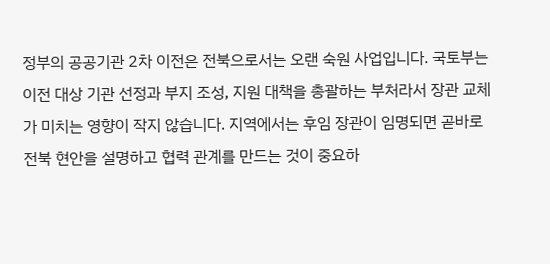정부의 공공기관 2차 이전은 전북으로서는 오랜 숙원 사업입니다. 국토부는 이전 대상 기관 선정과 부지 조성, 지원 대책을 총괄하는 부처라서 장관 교체가 미치는 영향이 작지 않습니다. 지역에서는 후임 장관이 임명되면 곧바로 전북 현안을 설명하고 협력 관계를 만드는 것이 중요하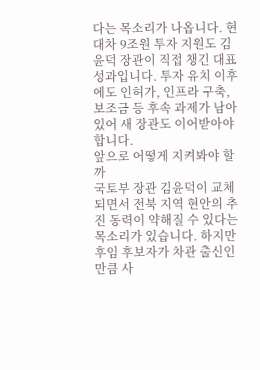다는 목소리가 나옵니다. 현대차 9조원 투자 지원도 김윤덕 장관이 직접 챙긴 대표 성과입니다. 투자 유치 이후에도 인허가, 인프라 구축, 보조금 등 후속 과제가 남아 있어 새 장관도 이어받아야 합니다.
앞으로 어떻게 지켜봐야 할까
국토부 장관 김윤덕이 교체되면서 전북 지역 현안의 추진 동력이 약해질 수 있다는 목소리가 있습니다. 하지만 후임 후보자가 차관 출신인 만큼 사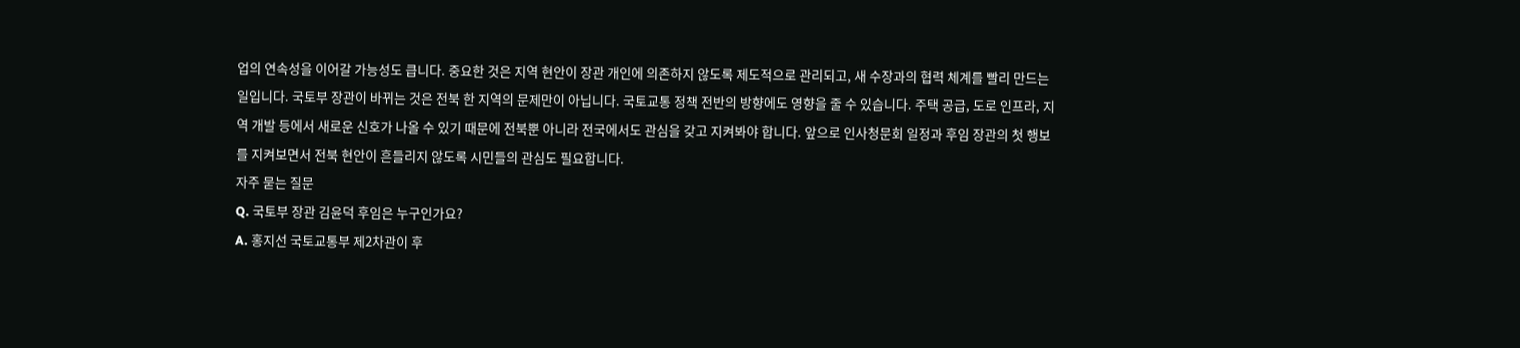업의 연속성을 이어갈 가능성도 큽니다. 중요한 것은 지역 현안이 장관 개인에 의존하지 않도록 제도적으로 관리되고, 새 수장과의 협력 체계를 빨리 만드는 일입니다. 국토부 장관이 바뀌는 것은 전북 한 지역의 문제만이 아닙니다. 국토교통 정책 전반의 방향에도 영향을 줄 수 있습니다. 주택 공급, 도로 인프라, 지역 개발 등에서 새로운 신호가 나올 수 있기 때문에 전북뿐 아니라 전국에서도 관심을 갖고 지켜봐야 합니다. 앞으로 인사청문회 일정과 후임 장관의 첫 행보를 지켜보면서 전북 현안이 흔들리지 않도록 시민들의 관심도 필요합니다.
자주 묻는 질문
Q. 국토부 장관 김윤덕 후임은 누구인가요?
A. 홍지선 국토교통부 제2차관이 후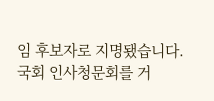임 후보자로 지명됐습니다. 국회 인사청문회를 거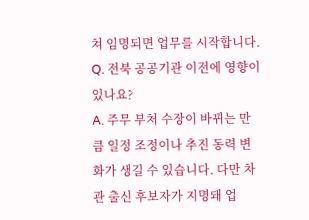쳐 임명되면 업무를 시작합니다.
Q. 전북 공공기관 이전에 영향이 있나요?
A. 주무 부처 수장이 바뀌는 만큼 일정 조정이나 추진 동력 변화가 생길 수 있습니다. 다만 차관 출신 후보자가 지명돼 업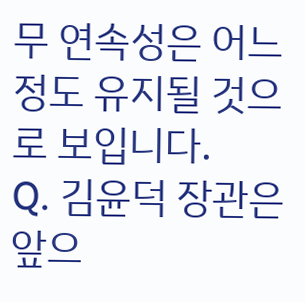무 연속성은 어느 정도 유지될 것으로 보입니다.
Q. 김윤덕 장관은 앞으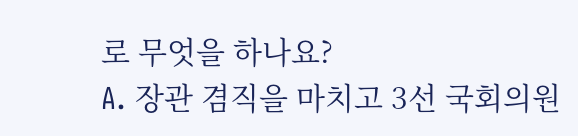로 무엇을 하나요?
A. 장관 겸직을 마치고 3선 국회의원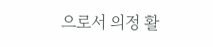으로서 의정 활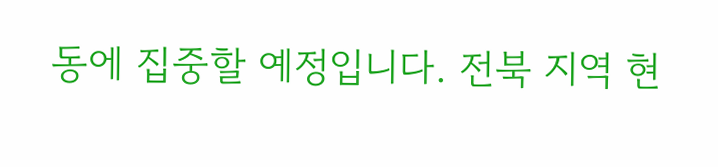동에 집중할 예정입니다. 전북 지역 현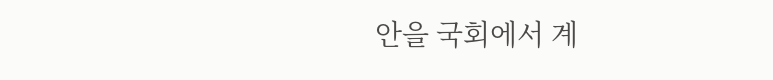안을 국회에서 계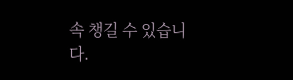속 챙길 수 있습니다.